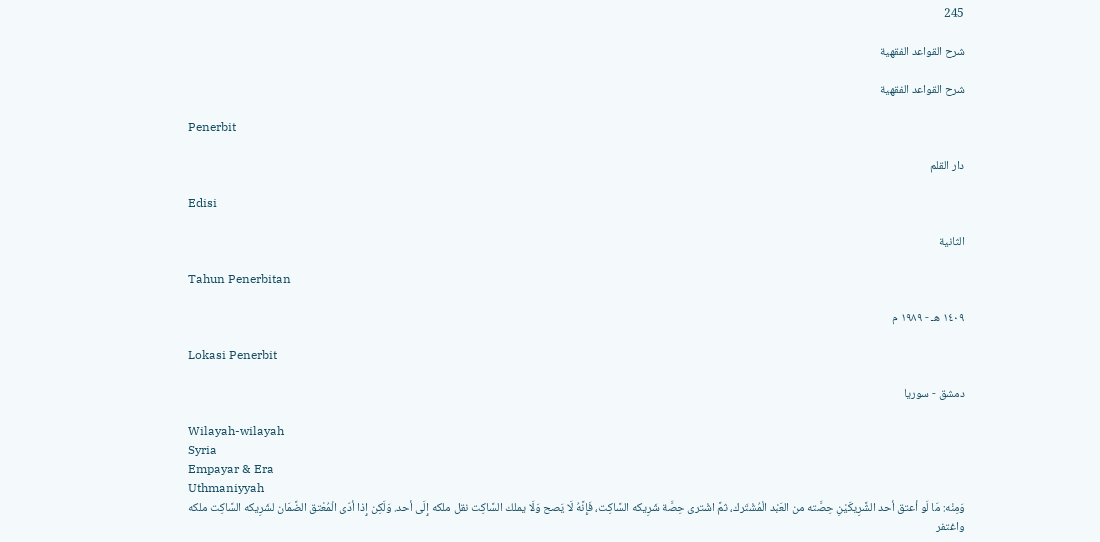245

شرح القواعد الفقهية

شرح القواعد الفقهية

Penerbit

دار القلم

Edisi

الثانية

Tahun Penerbitan

١٤٠٩ هـ - ١٩٨٩ م

Lokasi Penerbit

دمشق - سوريا

Wilayah-wilayah
Syria
Empayar & Era
Uthmaniyyah
وَمِنْه: مَا لَو أعتق أحد الشَّرِيكَيْنِ حِصَّته من العَبْد الْمُشْتَرك، ثمَّ اشْترى حِصَّة شَرِيكه السَّاكِت، فَإِنَّهُ لَا يَصح وَلَا يملك السَّاكِت نقل ملكه إِلَى أحد. وَلَكِن إِذا أدّى الْمُعْتق الضَّمَان لشَرِيكه السَّاكِت ملكه واغتفر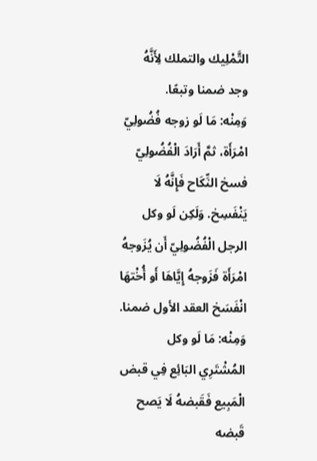التَّمْلِيك والتملك لِأَنَّهُ وجد ضمنا وتبعًا.
وَمِنْه: مَا لَو زوجه فُضُولِيّ امْرَأَة، ثمَّ أَرَادَ الْفُضُولِيّ فسخ النِّكَاح فَإِنَّهُ لَا يَنْفَسِخ. وَلَكِن لَو وكل الرجل الْفُضُولِيّ أَن يُزَوجهُ امْرَأَة فَزَوجهُ إِيَّاهَا أَو أُخْتهَا انْفَسَخ العقد الأول ضمنا.
وَمِنْه: مَا لَو وكل المُشْتَرِي البَائِع فِي قبض الْمَبِيع فَقَبضهُ لَا يَصح قَبضه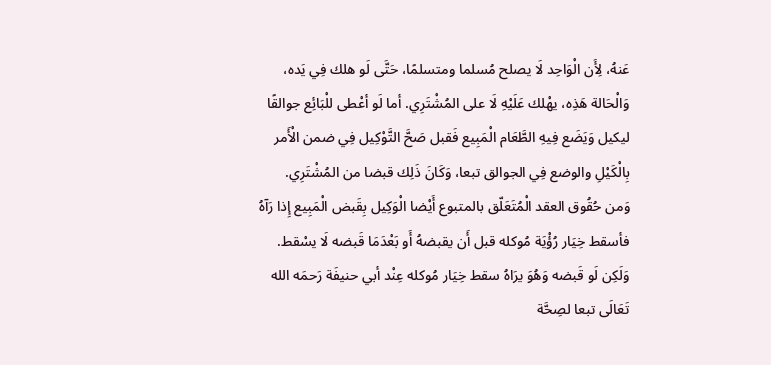عَنهُ، لِأَن الْوَاحِد لَا يصلح مُسلما ومتسلمًا، حَتَّى لَو هلك فِي يَده، وَالْحَالة هَذِه، يهْلك عَلَيْهِ لَا على المُشْتَرِي. أما لَو أعْطى للْبَائِع جوالقًا ليكيل وَيَضَع فِيهِ الطَّعَام الْمَبِيع فَقبل صَحَّ التَّوْكِيل فِي ضمن الْأَمر بِالْكَيْلِ والوضع فِي الجوالق تبعا، وَكَانَ ذَلِك قبضا من المُشْتَرِي.
وَمن حُقُوق العقد الْمُتَعَلّق بالمتبوع أَيْضا الْوَكِيل بِقَبض الْمَبِيع إِذا رَآهُ فأسقط خِيَار رُؤْيَة مُوكله قبل أَن يقبضهُ أَو بَعْدَمَا قَبضه لَا يسْقط. وَلَكِن لَو قَبضه وَهُوَ يرَاهُ سقط خِيَار مُوكله عِنْد أبي حنيفَة رَحمَه الله تَعَالَى تبعا لصِحَّة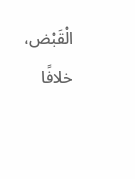الْقَبْض، خلافًا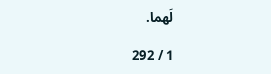لَهما.

1 / 292